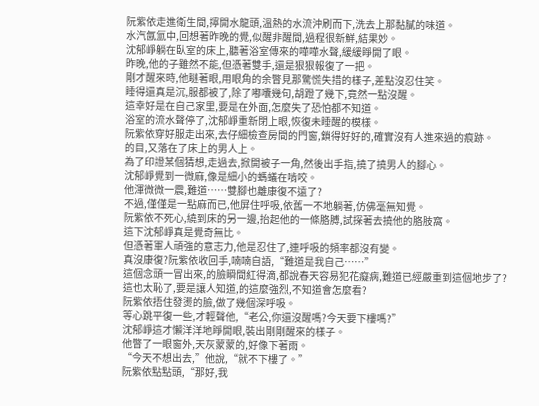阮紫依走進衛生間,擰開水龍頭,溫熱的水流沖刷而下,洗去上那黏膩的味道。
水汽氤氳中,回想著昨晚的覺,似醒非醒間,過程很新鮮,結果妙。
沈郁崢躺在臥室的床上,聽著浴室傳來的嘩嘩水聲,緩緩睜開了眼。
昨晚,他的子雖然不能,但憑著雙手,還是狠狠報復了一把。
剛才醒來時,他瞇著眼,用眼角的余瞥見那驚慌失措的樣子,差點沒忍住笑。
睡得還真是沉,服都被了,除了嘟囔幾句,胡蹬了幾下,竟然一點沒醒。
這幸好是在自己家里,要是在外面,怎麼失了恐怕都不知道。
浴室的流水聲停了,沈郁崢重新閉上眼,恢復未睡醒的模樣。
阮紫依穿好服走出來,去仔細檢查房間的門窗,鎖得好好的,確實沒有人進來過的痕跡。
的目,又落在了床上的男人上。
為了印證某個猜想,走過去,掀開被子一角,然後出手指,撓了撓男人的腳心。
沈郁崢覺到一微麻,像是細小的螞蟻在啃咬。
他渾微微一震,難道……雙腳也離康復不遠了?
不過,僅僅是一點麻而已,他屏住呼吸,依舊一不地躺著,仿佛毫無知覺。
阮紫依不死心,繞到床的另一邊,抬起他的一條胳膊,試探著去撓他的胳肢窩。
這下沈郁崢真是覺奇無比。
但憑著軍人頑強的意志力,他是忍住了,連呼吸的頻率都沒有變。
真沒康復?阮紫依收回手,喃喃自語,“難道是我自己……”
這個念頭一冒出來,的臉瞬間紅得滴,都說春天容易犯花癡病,難道已經嚴重到這個地步了?
這也太恥了,要是讓人知道,的這麼強烈,不知道會怎麼看?
阮紫依捂住發燙的臉,做了幾個深呼吸。
等心跳平復一些,才輕聲他,“老公,你還沒醒嗎?今天要下樓嗎?”
沈郁崢這才懶洋洋地睜開眼,裝出剛剛醒來的樣子。
他瞥了一眼窗外,天灰蒙蒙的,好像下著雨。
“今天不想出去,”他說,“就不下樓了。”
阮紫依點點頭,“那好,我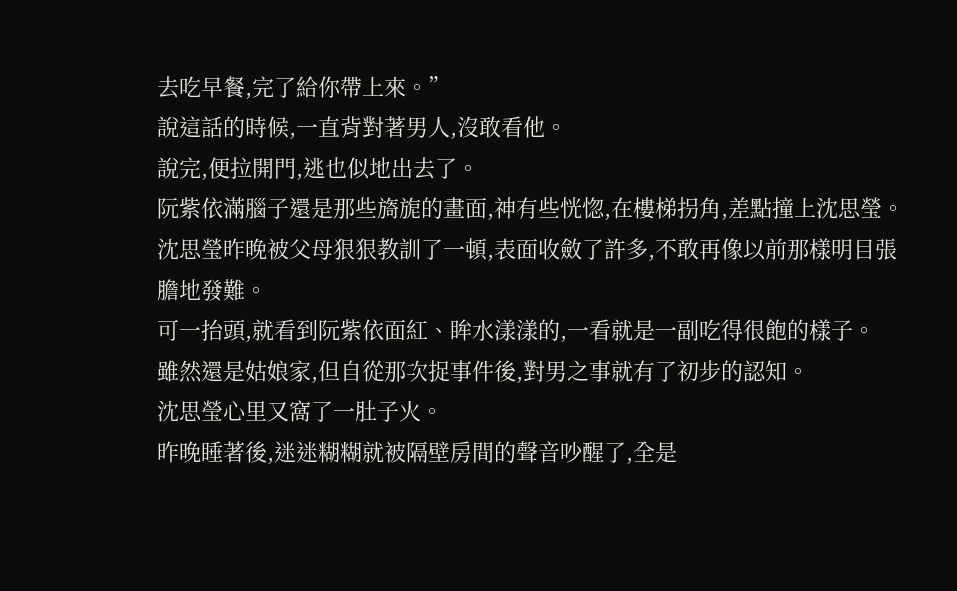去吃早餐,完了給你帶上來。”
說這話的時候,一直背對著男人,沒敢看他。
說完,便拉開門,逃也似地出去了。
阮紫依滿腦子還是那些旖旎的畫面,神有些恍惚,在樓梯拐角,差點撞上沈思瑩。
沈思瑩昨晚被父母狠狠教訓了一頓,表面收斂了許多,不敢再像以前那樣明目張膽地發難。
可一抬頭,就看到阮紫依面紅、眸水漾漾的,一看就是一副吃得很飽的樣子。
雖然還是姑娘家,但自從那次捉事件後,對男之事就有了初步的認知。
沈思瑩心里又窩了一肚子火。
昨晚睡著後,迷迷糊糊就被隔壁房間的聲音吵醒了,全是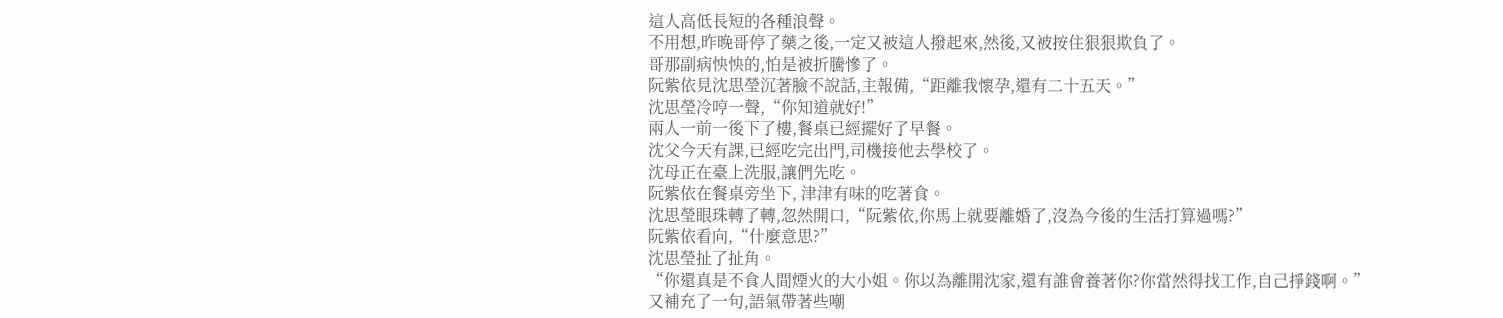這人高低長短的各種浪聲。
不用想,昨晚哥停了藥之後,一定又被這人撥起來,然後,又被按住狠狠欺負了。
哥那副病怏怏的,怕是被折騰慘了。
阮紫依見沈思瑩沉著臉不說話,主報備,“距離我懷孕,還有二十五天。”
沈思瑩冷哼一聲,“你知道就好!”
兩人一前一後下了樓,餐桌已經擺好了早餐。
沈父今天有課,已經吃完出門,司機接他去學校了。
沈母正在臺上洗服,讓們先吃。
阮紫依在餐桌旁坐下, 津津有味的吃著食。
沈思瑩眼珠轉了轉,忽然開口,“阮紫依,你馬上就要離婚了,沒為今後的生活打算過嗎?”
阮紫依看向,“什麼意思?”
沈思瑩扯了扯角。
“你還真是不食人間煙火的大小姐。你以為離開沈家,還有誰會養著你?你當然得找工作,自己掙錢啊。”
又補充了一句,語氣帶著些嘲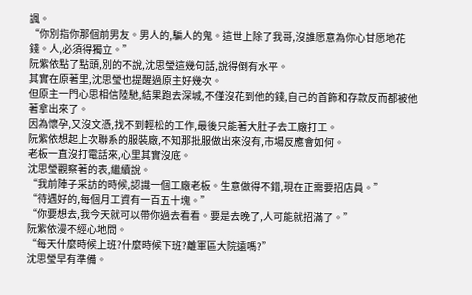諷。
“你別指你那個前男友。男人的,騙人的鬼。這世上除了我哥,沒誰愿意為你心甘愿地花錢。人,必須得獨立。”
阮紫依點了點頭,別的不說,沈思瑩這幾句話,說得倒有水平。
其實在原著里,沈思瑩也提醒過原主好幾次。
但原主一門心思相信陸馳,結果跑去深城,不僅沒花到他的錢,自己的首飾和存款反而都被他著拿出來了。
因為懷孕,又沒文憑,找不到輕松的工作,最後只能著大肚子去工廠打工。
阮紫依想起上次聯系的服裝廠,不知那批服做出來沒有,市場反應會如何。
老板一直沒打電話來,心里其實沒底。
沈思瑩觀察著的表,繼續說。
“我前陣子采訪的時候,認識一個工廠老板。生意做得不錯,現在正需要招店員。”
“待遇好的,每個月工資有一百五十塊。”
“你要想去,我今天就可以帶你過去看看。要是去晚了,人可能就招滿了。”
阮紫依漫不經心地問。
“每天什麼時候上班?什麼時候下班?離軍區大院遠嗎?”
沈思瑩早有準備。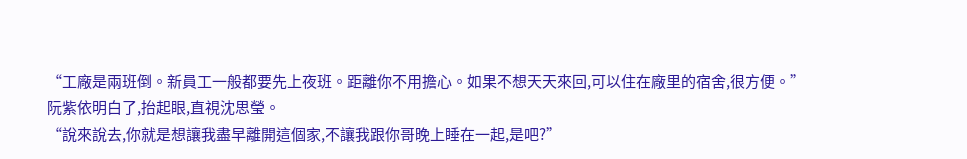“工廠是兩班倒。新員工一般都要先上夜班。距離你不用擔心。如果不想天天來回,可以住在廠里的宿舍,很方便。”
阮紫依明白了,抬起眼,直視沈思瑩。
“說來說去,你就是想讓我盡早離開這個家,不讓我跟你哥晚上睡在一起,是吧?”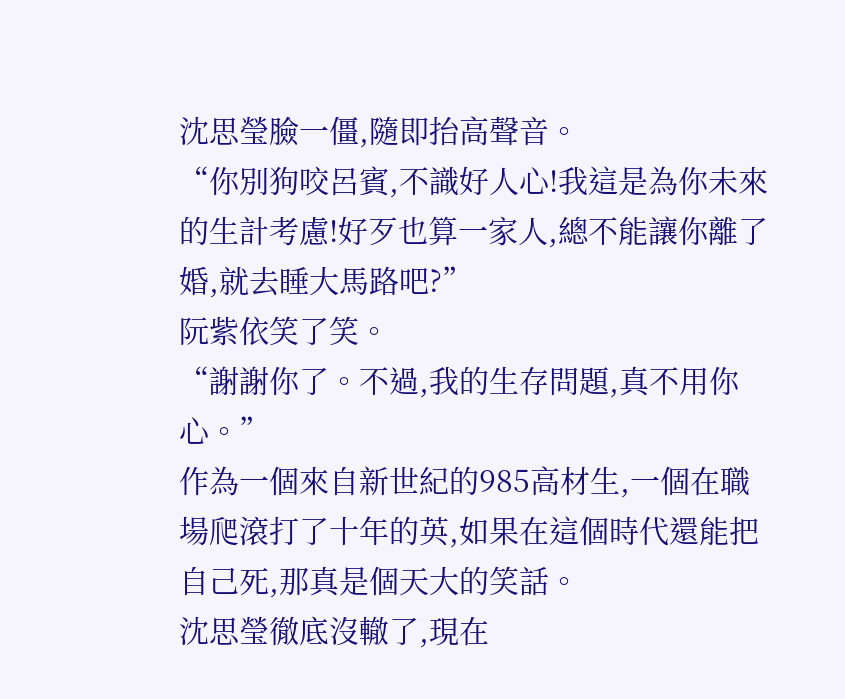沈思瑩臉一僵,隨即抬高聲音。
“你別狗咬呂賓,不識好人心!我這是為你未來的生計考慮!好歹也算一家人,總不能讓你離了婚,就去睡大馬路吧?”
阮紫依笑了笑。
“謝謝你了。不過,我的生存問題,真不用你心。”
作為一個來自新世紀的985高材生,一個在職場爬滾打了十年的英,如果在這個時代還能把自己死,那真是個天大的笑話。
沈思瑩徹底沒轍了,現在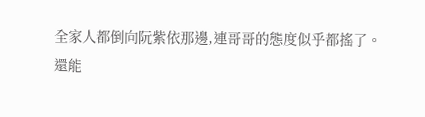全家人都倒向阮紫依那邊,連哥哥的態度似乎都搖了。
還能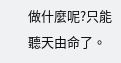做什麼呢?只能聽天由命了。